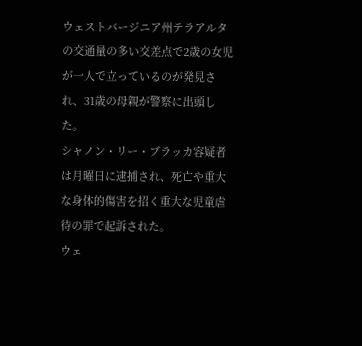ウェストバージニア州テラアルタの交通量の多い交差点で2歳の女児が一人で立っているのが発見され、31歳の母親が警察に出頭した。
シャノン・リー・ブラッカ容疑者は月曜日に逮捕され、死亡や重大な身体的傷害を招く重大な児童虐待の罪で起訴された。
ウェ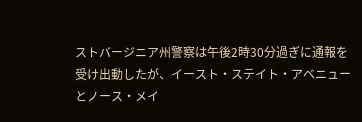ストバージニア州警察は午後2時30分過ぎに通報を受け出動したが、イースト・ステイト・アベニューとノース・メイ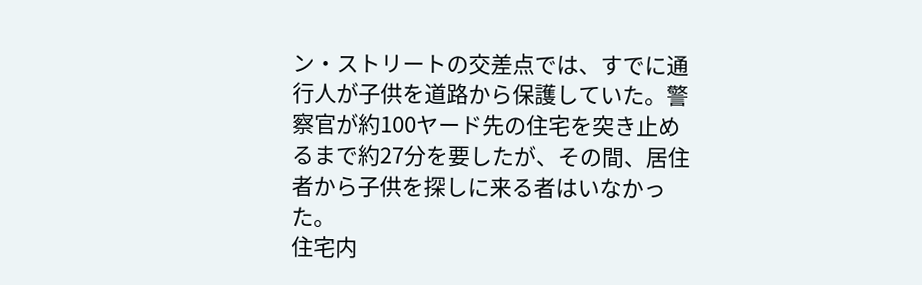ン・ストリートの交差点では、すでに通行人が子供を道路から保護していた。警察官が約100ヤード先の住宅を突き止めるまで約27分を要したが、その間、居住者から子供を探しに来る者はいなかった。
住宅内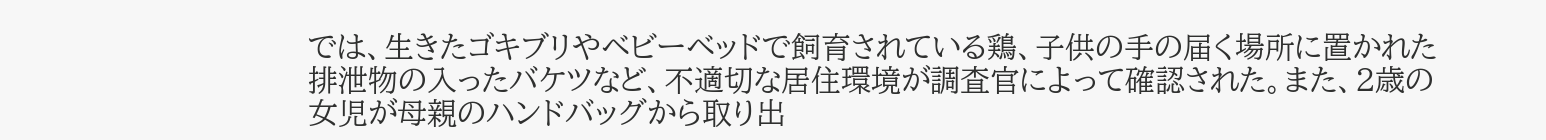では、生きたゴキブリやベビーベッドで飼育されている鶏、子供の手の届く場所に置かれた排泄物の入ったバケツなど、不適切な居住環境が調査官によって確認された。また、2歳の女児が母親のハンドバッグから取り出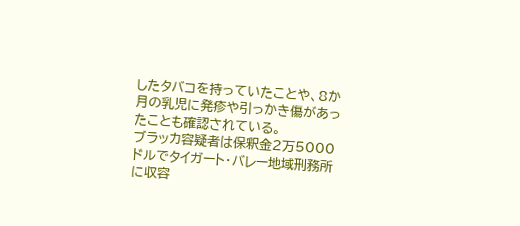したタバコを持っていたことや、8か月の乳児に発疹や引っかき傷があったことも確認されている。
ブラッカ容疑者は保釈金2万5000ドルでタイガート・バレー地域刑務所に収容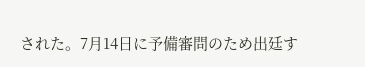された。7月14日に予備審問のため出廷す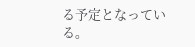る予定となっている。